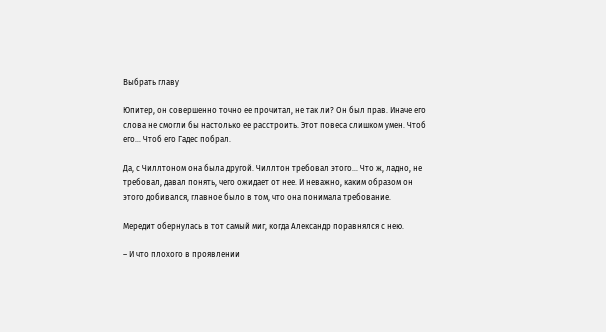Выбрать главу

Юпитер, он совершенно точно ее прочитал, не так ли? Он был прав. Иначе его слова не смогли бы настолько ее расстроить. Этот повеса слишком умен. Чтоб его… Чтоб его Гадес побрал.

Да, с Чиллтоном она была другой. Чиллтон требовал этого… Что ж, ладно, не требовал, давал понять, чего ожидает от нее. И неважно, каким образом он этого добивался, главное было в том, что она понимала требование.

Мередит обернулась в тот самый миг, когда Александр поравнялся с нею.

– И что плохого в проявлении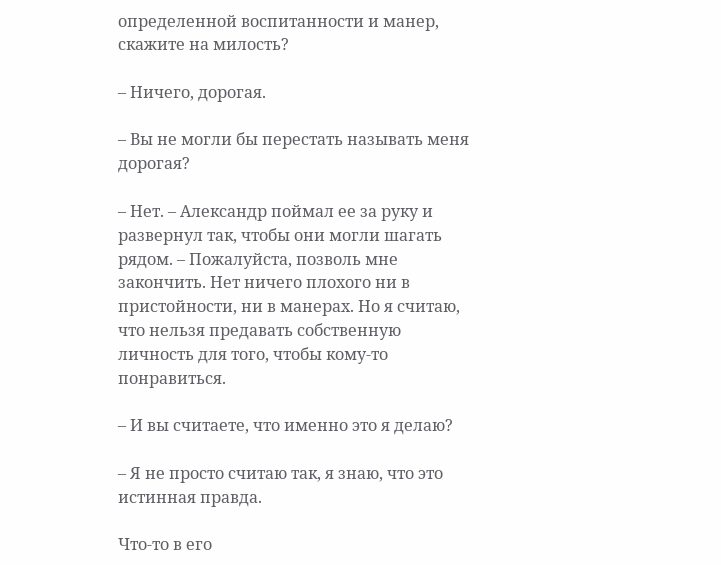определенной воспитанности и манер, скажите на милость?

– Ничего, дорогая.

– Вы не могли бы перестать называть меня дорогая?

– Нет. – Александр поймал ее за руку и развернул так, чтобы они могли шагать рядом. – Пожалуйста, позволь мне закончить. Нет ничего плохого ни в пристойности, ни в манерах. Но я считаю, что нельзя предавать собственную личность для того, чтобы кому-то понравиться.

– И вы считаете, что именно это я делаю?

– Я не просто считаю так, я знаю, что это истинная правда.

Что-то в его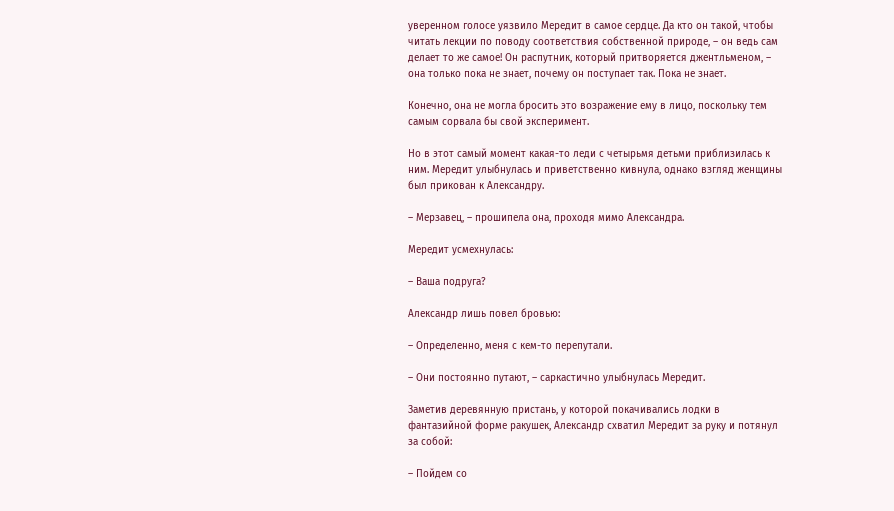уверенном голосе уязвило Мередит в самое сердце. Да кто он такой, чтобы читать лекции по поводу соответствия собственной природе, – он ведь сам делает то же самое! Он распутник, который притворяется джентльменом, – она только пока не знает, почему он поступает так. Пока не знает.

Конечно, она не могла бросить это возражение ему в лицо, поскольку тем самым сорвала бы свой эксперимент.

Но в этот самый момент какая-то леди с четырьмя детьми приблизилась к ним. Мередит улыбнулась и приветственно кивнула, однако взгляд женщины был прикован к Александру.

– Мерзавец, – прошипела она, проходя мимо Александра.

Мередит усмехнулась:

– Ваша подруга?

Александр лишь повел бровью:

– Определенно, меня с кем-то перепутали.

– Они постоянно путают, – саркастично улыбнулась Мередит.

Заметив деревянную пристань, у которой покачивались лодки в фантазийной форме ракушек, Александр схватил Мередит за руку и потянул за собой:

– Пойдем со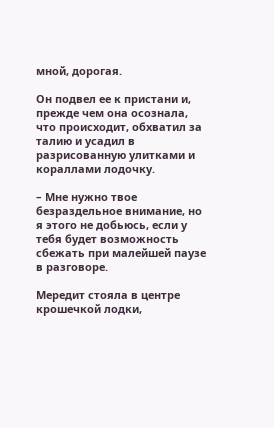мной, дорогая.

Он подвел ее к пристани и, прежде чем она осознала, что происходит, обхватил за талию и усадил в разрисованную улитками и кораллами лодочку.

– Мне нужно твое безраздельное внимание, но я этого не добьюсь, если у тебя будет возможность сбежать при малейшей паузе в разговоре.

Мередит стояла в центре крошечкой лодки,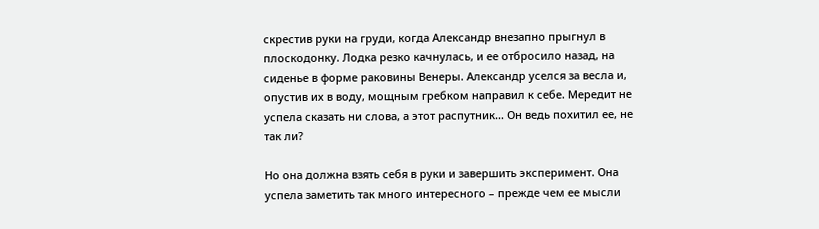скрестив руки на груди, когда Александр внезапно прыгнул в плоскодонку. Лодка резко качнулась, и ее отбросило назад, на сиденье в форме раковины Венеры. Александр уселся за весла и, опустив их в воду, мощным гребком направил к себе. Мередит не успела сказать ни слова, а этот распутник… Он ведь похитил ее, не так ли?

Но она должна взять себя в руки и завершить эксперимент. Она успела заметить так много интересного – прежде чем ее мысли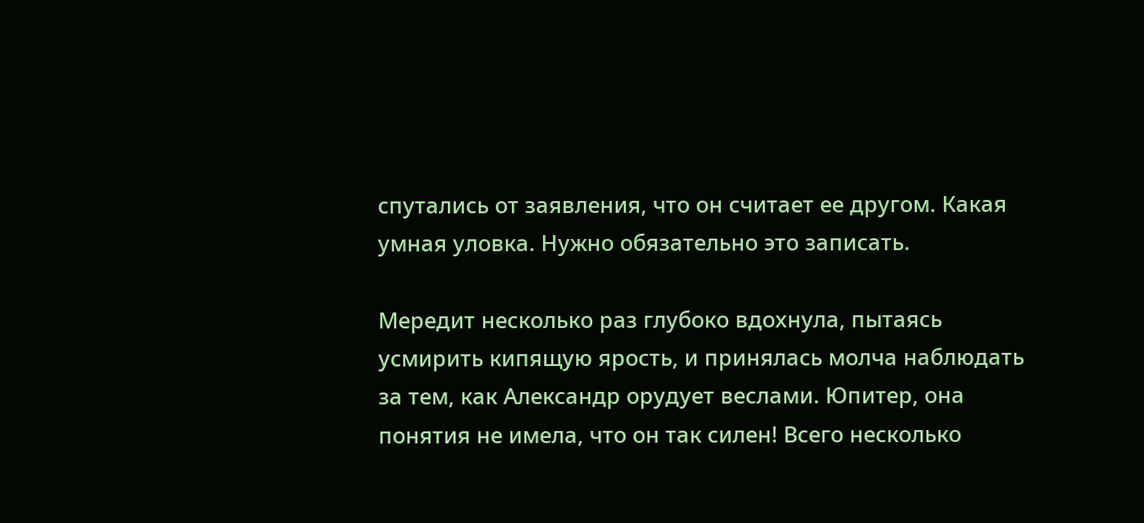спутались от заявления, что он считает ее другом. Какая умная уловка. Нужно обязательно это записать.

Мередит несколько раз глубоко вдохнула, пытаясь усмирить кипящую ярость, и принялась молча наблюдать за тем, как Александр орудует веслами. Юпитер, она понятия не имела, что он так силен! Всего несколько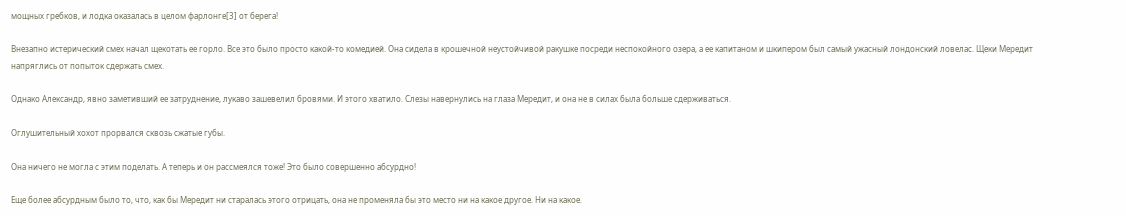мощных гребков, и лодка оказалась в целом фарлонге[3] от берега!

Внезапно истерический смех начал щекотать ее горло. Все это было просто какой-то комедией. Она сидела в крошечной неустойчивой ракушке посреди неспокойного озера, а ее капитаном и шкипером был самый ужасный лондонский ловелас. Щеки Мередит напряглись от попыток сдержать смех.

Однако Александр, явно заметивший ее затруднение, лукаво зашевелил бровями. И этого хватило. Слезы навернулись на глаза Мередит, и она не в силах была больше сдерживаться.

Оглушительный хохот прорвался сквозь сжатые губы.

Она ничего не могла с этим поделать. А теперь и он рассмеялся тоже! Это было совершенно абсурдно!

Еще более абсурдным было то, что, как бы Мередит ни старалась этого отрицать, она не променяла бы это место ни на какое другое. Ни на какое.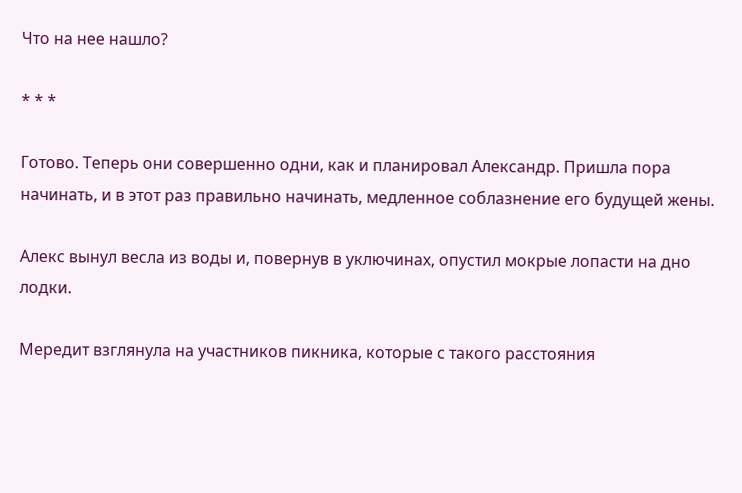Что на нее нашло?

* * *

Готово. Теперь они совершенно одни, как и планировал Александр. Пришла пора начинать, и в этот раз правильно начинать, медленное соблазнение его будущей жены.

Алекс вынул весла из воды и, повернув в уключинах, опустил мокрые лопасти на дно лодки.

Мередит взглянула на участников пикника, которые с такого расстояния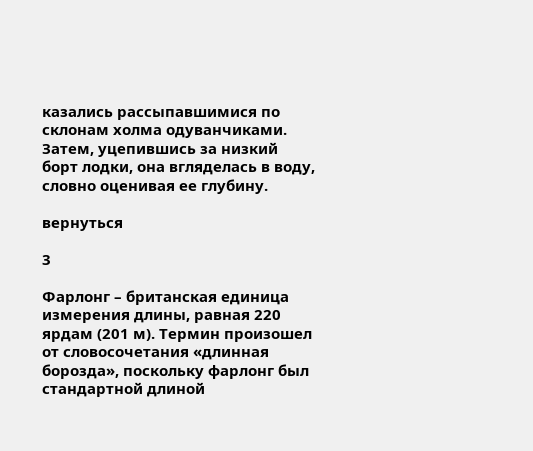казались рассыпавшимися по склонам холма одуванчиками. Затем, уцепившись за низкий борт лодки, она вгляделась в воду, словно оценивая ее глубину.

вернуться

3

Фарлонг – британская единица измерения длины, равная 220 ярдам (201 м). Термин произошел от словосочетания «длинная борозда», поскольку фарлонг был стандартной длиной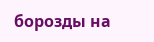борозды на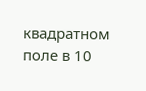квадратном поле в 10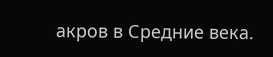акров в Средние века.